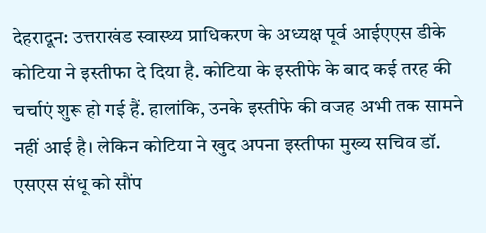देहरादून: उत्तराखंड स्वास्थ्य प्राधिकरण के अध्यक्ष पूर्व आईएएस डीके कोटिया ने इस्तीफा दे दिया है. कोटिया के इस्तीफे के बाद कई तरह की चर्चाएं शुरू हो गई हैं. हालांकि, उनके इस्तीफे की वजह अभी तक सामने नहीं आई है। लेकिन कोटिया ने खुद अपना इस्तीफा मुख्य सचिव डॉ. एसएस संधू को सौंप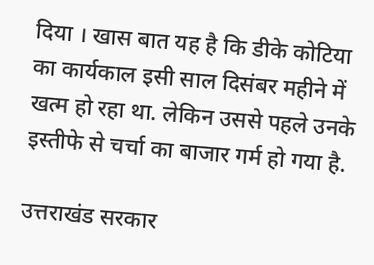दिया । खास बात यह है कि डीके कोटिया का कार्यकाल इसी साल दिसंबर महीने में खत्म हो रहा था. लेकिन उससे पहले उनके इस्तीफे से चर्चा का बाजार गर्म हो गया है.

उत्तराखंड सरकार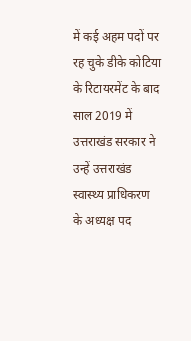में कई अहम पदों पर रह चुके डीके कोटिया के रिटायरमेंट के बाद साल 2019 में उत्तराखंड सरकार ने उन्हें उत्तराखंड स्वास्थ्य प्राधिकरण के अध्यक्ष पद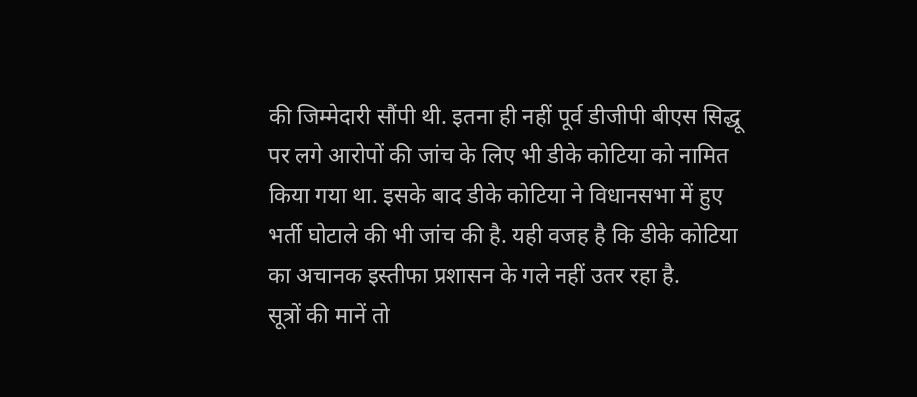की जिम्मेदारी सौंपी थी. इतना ही नहीं पूर्व डीजीपी बीएस सिद्धू पर लगे आरोपों की जांच के लिए भी डीके कोटिया को नामित किया गया था. इसके बाद डीके कोटिया ने विधानसभा में हुए भर्ती घोटाले की भी जांच की है. यही वजह है कि डीके कोटिया का अचानक इस्तीफा प्रशासन के गले नहीं उतर रहा है.
सूत्रों की मानें तो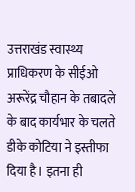उत्तराखंड स्वास्थ्य प्राधिकरण के सीईओ अरूरेंद्र चौहान के तबादले के बाद कार्यभार के चलते डीके कोटिया ने इस्तीफा दिया है। इतना ही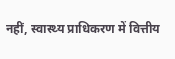नहीं, स्वास्थ्य प्राधिकरण में वित्तीय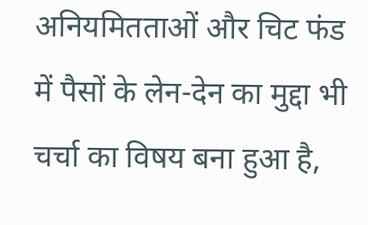अनियमितताओं और चिट फंड में पैसों के लेन-देन का मुद्दा भी चर्चा का विषय बना हुआ है,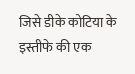जिसे डीके कोटिया के इस्तीफे की एक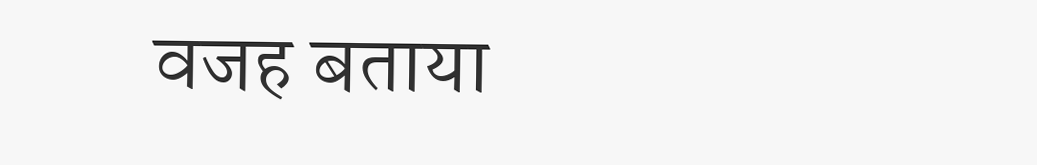वजह बताया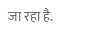जा रहा है.